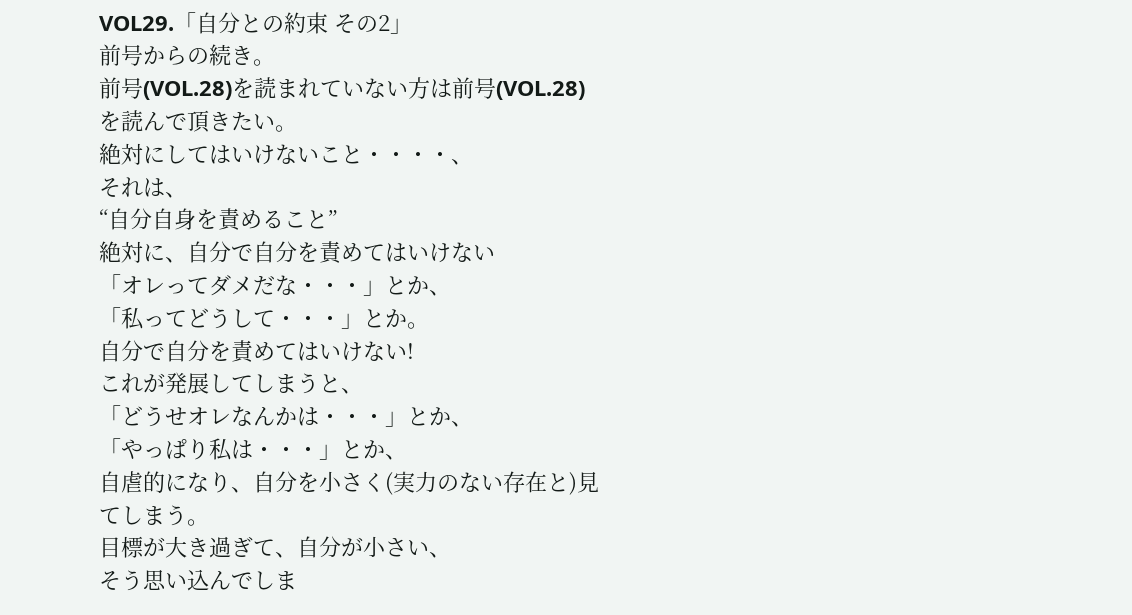VOL29.「自分との約束 その2」
前号からの続き。
前号(VOL.28)を読まれていない方は前号(VOL.28)を読んで頂きたい。
絶対にしてはいけないこと・・・・、
それは、
“自分自身を責めること”
絶対に、自分で自分を責めてはいけない
「オレってダメだな・・・」とか、
「私ってどうして・・・」とか。
自分で自分を責めてはいけない!
これが発展してしまうと、
「どうせオレなんかは・・・」とか、
「やっぱり私は・・・」とか、
自虐的になり、自分を小さく(実力のない存在と)見てしまう。
目標が大き過ぎて、自分が小さい、
そう思い込んでしま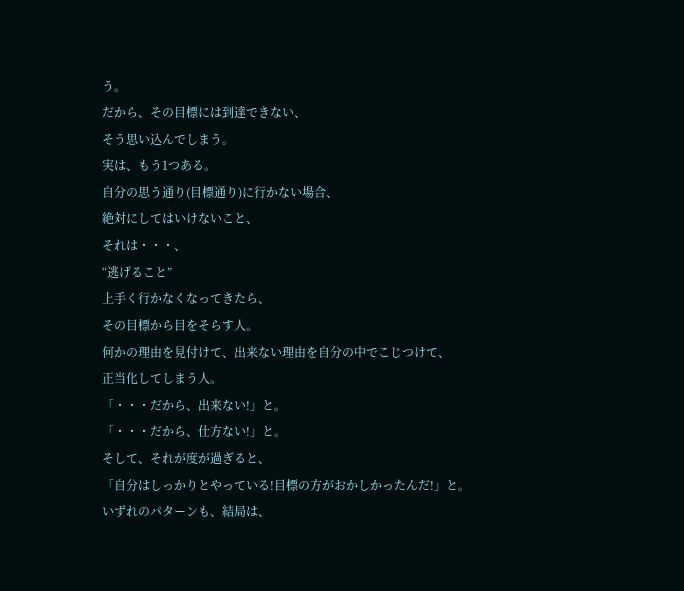う。
だから、その目標には到達できない、
そう思い込んでしまう。
実は、もう1つある。
自分の思う通り(目標通り)に行かない場合、
絶対にしてはいけないこと、
それは・・・、
“逃げること”
上手く行かなくなってきたら、
その目標から目をそらす人。
何かの理由を見付けて、出来ない理由を自分の中でこじつけて、
正当化してしまう人。
「・・・だから、出来ない!」と。
「・・・だから、仕方ない!」と。
そして、それが度が過ぎると、
「自分はしっかりとやっている!目標の方がおかしかったんだ!」と。
いずれのパターンも、結局は、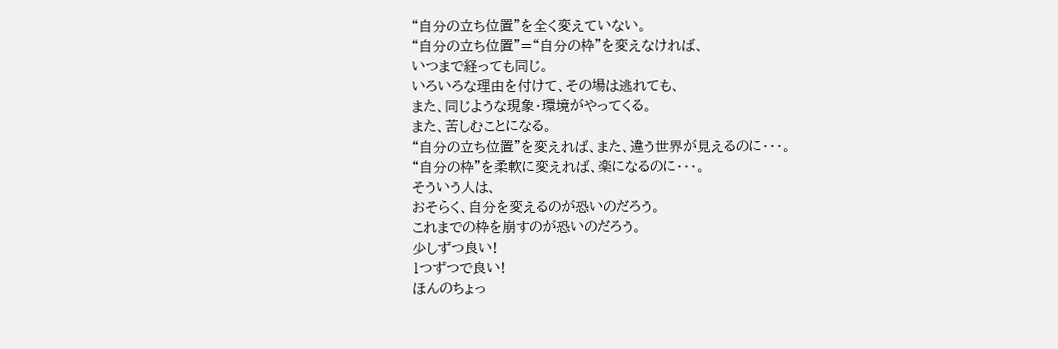“自分の立ち位置”を全く変えていない。
“自分の立ち位置”=“自分の枠”を変えなければ、
いつまで経っても同じ。
いろいろな理由を付けて、その場は逃れても、
また、同じような現象・環境がやってくる。
また、苦しむことになる。
“自分の立ち位置”を変えれば、また、違う世界が見えるのに・・・。
“自分の枠”を柔軟に変えれば、楽になるのに・・・。
そういう人は、
おそらく、自分を変えるのが恐いのだろう。
これまでの枠を崩すのが恐いのだろう。
少しずつ良い!
1つずつで良い!
ほんのちょっ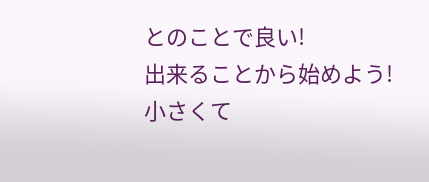とのことで良い!
出来ることから始めよう!
小さくて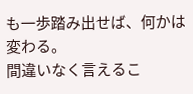も一歩踏み出せば、何かは変わる。
間違いなく言えるこ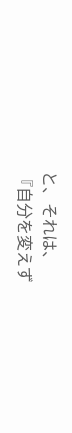と、それは、
『自分を変えず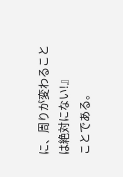に、周りが変わることは絶対にない!』
ことである。